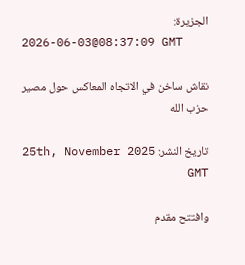الجزيرة:
2026-06-03@08:37:09 GMT

نقاش ساخن في الاتجاه المعاكس حول مصير حزب الله

تاريخ النشر: 25th, November 2025 GMT

وافتتح مقدم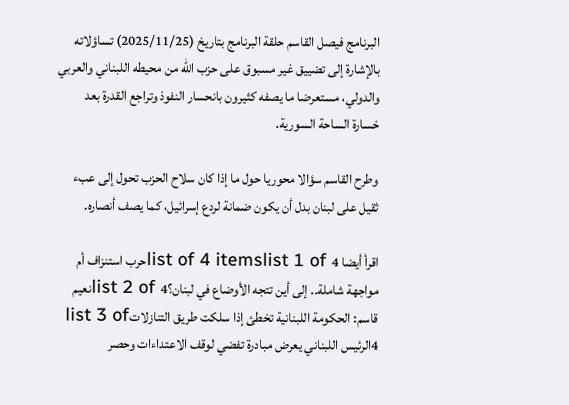البرنامج فيصل القاسم حلقة البرنامج بتاريخ (2025/11/25) تساؤلاته بالإشارة إلى تضييق غير مسبوق على حزب الله من محيطه اللبناني والعربي والدولي، مستعرضا ما يصفه كثيرون بانحسار النفوذ وتراجع القدرة بعد خسارة الساحة السورية.

وطرح القاسم سؤالا محوريا حول ما إذا كان سلاح الحزب تحول إلى عبء ثقيل على لبنان بدل أن يكون ضمانة لردع إسرائيل، كما يصف أنصاره.

اقرأ أيضا list of 4 itemslist 1 of 4حرب استنزاف أم مواجهة شاملة.. إلى أين تتجه الأوضاع في لبنان؟list 2 of 4نعيم قاسم: الحكومة اللبنانية تخطئ إذا سلكت طريق التنازلاتlist 3 of 4الرئيس اللبناني يعرض مبادرة تفضي لوقف الاعتداءات وحصر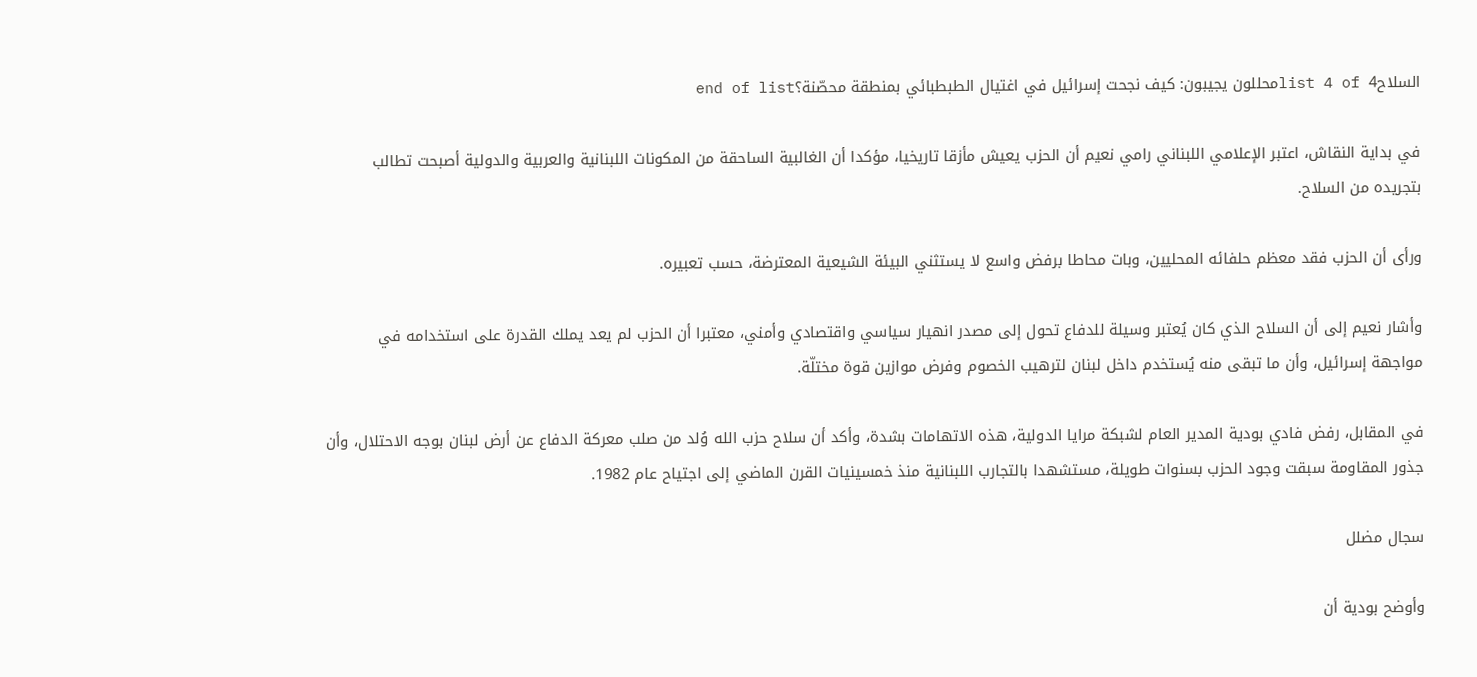السلاحlist 4 of 4محللون يجيبون: كيف نجحت إسرائيل في اغتيال الطبطبائي بمنطقة محصّنة؟end of list

في بداية النقاش، اعتبر الإعلامي اللبناني رامي نعيم أن الحزب يعيش مأزقا تاريخيا، مؤكدا أن الغالبية الساحقة من المكونات اللبنانية والعربية والدولية أصبحت تطالب بتجريده من السلاح.

ورأى أن الحزب فقد معظم حلفائه المحليين، وبات محاطا برفض واسع لا يستثني البيئة الشيعية المعترضة، حسب تعبيره.

وأشار نعيم إلى أن السلاح الذي كان يُعتبر وسيلة للدفاع تحول إلى مصدر انهيار سياسي واقتصادي وأمني، معتبرا أن الحزب لم يعد يملك القدرة على استخدامه في مواجهة إسرائيل، وأن ما تبقى منه يُستخدم داخل لبنان لترهيب الخصوم وفرض موازين قوة مختلّة.

في المقابل، رفض فادي بودية المدير العام لشبكة مرايا الدولية، هذه الاتهامات بشدة، وأكد أن سلاح حزب الله وُلد من صلب معركة الدفاع عن أرض لبنان بوجه الاحتلال، وأن جذور المقاومة سبقت وجود الحزب بسنوات طويلة، مستشهدا بالتجارب اللبنانية منذ خمسينيات القرن الماضي إلى اجتياح عام 1982.

سجال مضلل

وأوضح بودية أن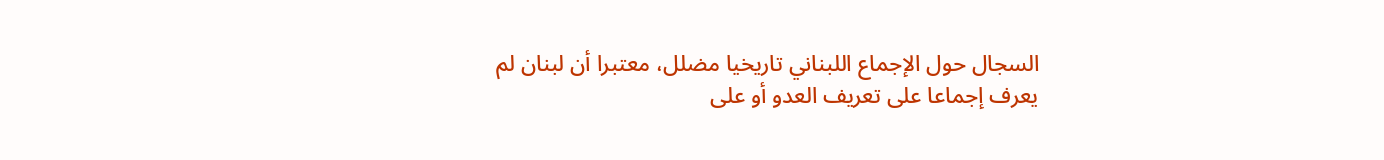السجال حول الإجماع اللبناني تاريخيا مضلل، معتبرا أن لبنان لم يعرف إجماعا على تعريف العدو أو على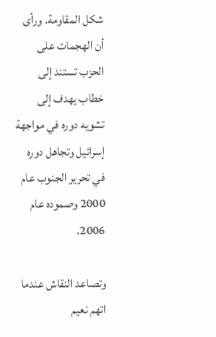شكل المقاومة. ورأى أن الهجمات على الحزب تستند إلى خطاب يهدف إلى تشويه دوره في مواجهة إسرائيل وتجاهل دوره في تحرير الجنوب عام 2000 وصموده عام 2006.

وتصاعد النقاش عندما اتهم نعيم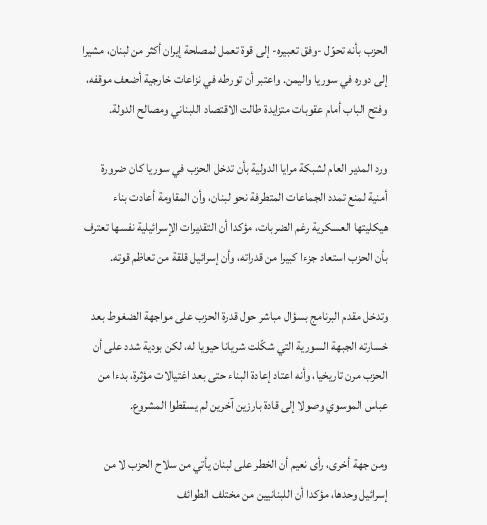الحزب بأنه تحوّل -وفق تعبيره- إلى قوة تعمل لمصلحة إيران أكثر من لبنان، مشيرا إلى دوره في سوريا واليمن. واعتبر أن تورطه في نزاعات خارجية أضعف موقفه، وفتح الباب أمام عقوبات متزايدة طالت الاقتصاد اللبناني ومصالح الدولة.

ورد المدير العام لشبكة مرايا الدولية بأن تدخل الحزب في سوريا كان ضرورة أمنية لمنع تمدد الجماعات المتطرفة نحو لبنان، وأن المقاومة أعادت بناء هيكليتها العسكرية رغم الضربات، مؤكدا أن التقديرات الإسرائيلية نفسها تعترف بأن الحزب استعاد جزءا كبيرا من قدراته، وأن إسرائيل قلقة من تعاظم قوته.

وتدخل مقدم البرنامج بسؤال مباشر حول قدرة الحزب على مواجهة الضغوط بعد خسارته الجبهة السورية التي شكّلت شريانا حيويا له، لكن بودية شدد على أن الحزب مرن تاريخيا، وأنه اعتاد إعادة البناء حتى بعد اغتيالات مؤثرة، بدءا من عباس الموسوي وصولا إلى قادة بارزين آخرين لم يسقطوا المشروع.

ومن جهة أخرى، رأى نعيم أن الخطر على لبنان يأتي من سلاح الحزب لا من إسرائيل وحدها، مؤكدا أن اللبنانيين من مختلف الطوائف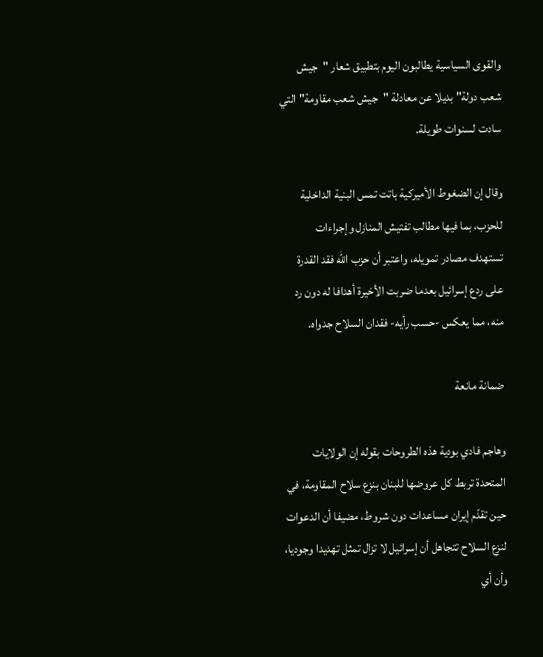والقوى السياسية يطالبون اليوم بتطبيق شعار "جيش شعب دولة" بديلا عن معادلة "جيش شعب مقاومة" التي سادت لسنوات طويلة.

وقال إن الضغوط الأميركية باتت تمس البنية الداخلية للحزب، بما فيها مطالب تفتيش المنازل وإجراءات تستهدف مصادر تمويله، واعتبر أن حزب الله فقد القدرة على ردع إسرائيل بعدما ضربت الأخيرة أهدافا له دون رد منه، مما يعكس -حسب رأيه- فقدان السلاح جدواه.

ضمانة مانعة

وهاجم فادي بودية هذه الطروحات بقوله إن الولايات المتحدة تربط كل عروضها للبنان بنزع سلاح المقاومة، في حين تقدّم إيران مساعدات دون شروط، مضيفا أن الدعوات لنزع السلاح تتجاهل أن إسرائيل لا تزال تمثل تهديدا وجوديا، وأن أي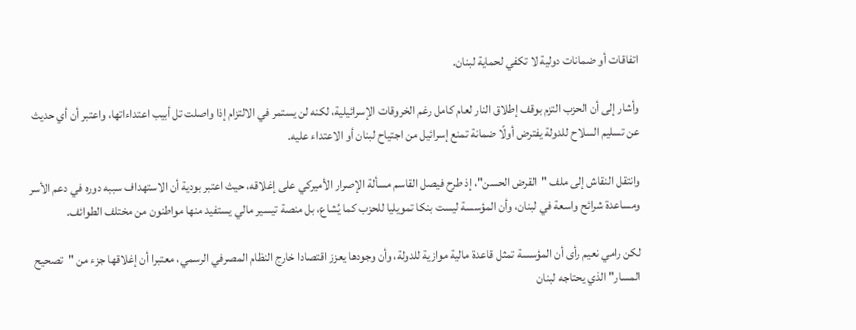اتفاقات أو ضمانات دولية لا تكفي لحماية لبنان.

وأشار إلى أن الحزب التزم بوقف إطلاق النار لعام كامل رغم الخروقات الإسرائيلية، لكنه لن يستمر في الالتزام إذا واصلت تل أبيب اعتداءاتها، واعتبر أن أي حديث عن تسليم السلاح للدولة يفترض أولًا ضمانة تمنع إسرائيل من اجتياح لبنان أو الاعتداء عليه.

وانتقل النقاش إلى ملف "القرض الحسن"، إذ طرح فيصل القاسم مسألة الإصرار الأميركي على إغلاقه، حيث اعتبر بودية أن الاستهداف سببه دوره في دعم الأسر ومساعدة شرائح واسعة في لبنان، وأن المؤسسة ليست بنكا تمويليا للحزب كما يُشاع، بل منصة تيسير مالي يستفيد منها مواطنون من مختلف الطوائف.

لكن رامي نعيم رأى أن المؤسسة تمثل قاعدة مالية موازية للدولة، وأن وجودها يعزز اقتصادا خارج النظام المصرفي الرسمي، معتبرا أن إغلاقها جزء من "تصحيح المسار" الذي يحتاجه لبنان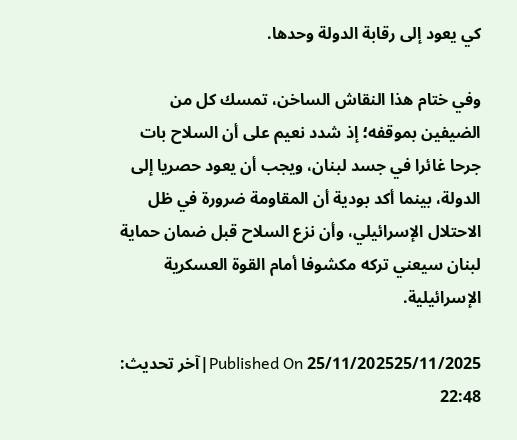كي يعود إلى رقابة الدولة وحدها.

وفي ختام هذا النقاش الساخن، تمسك كل من الضيفين بموقفه؛ إذ شدد نعيم على أن السلاح بات جرحا غائرا في جسد لبنان، ويجب أن يعود حصريا إلى الدولة، بينما أكد بودية أن المقاومة ضرورة في ظل الاحتلال الإسرائيلي، وأن نزع السلاح قبل ضمان حماية لبنان سيعني تركه مكشوفا أمام القوة العسكرية الإسرائيلية.

Published On 25/11/202525/11/2025|آخر تحديث: 22:48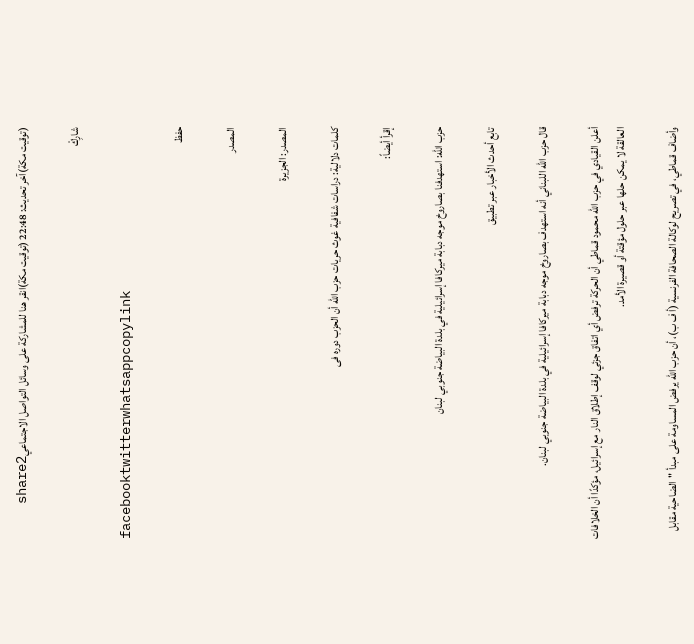(توقيت مكة)آخر تحديث: 22:48 (توقيت مكة)انقر هنا للمشاركة على وسائل التواصل الاجتماعيshare2

شارِكْ

facebooktwitterwhatsappcopylink

حفظ

المصدر

المصدر: الجزيرة

كلمات دلالية: دراسات شفافية غوث حريات حزب الله أن الحزب دوره فی

إقرأ أيضاً:

حزب الله: استهدفنا بصاروخ موجه دبابة ميركافا إسرائيلية في بلدة البياضة جنوبي لبنان

تابع أحدث الأخبار عبر تطبيق

قال حزب الله اللبناني أنه استهدف بصاروخ موجه دبابة ميركافا إسرائيلية في بلدة البياضة جنوبي لبنان.

أعلن القيادي في حزب الله محمود قماطي أن الحركة ترفض أي اتفاق جزئي لوقف إطلاق النار مع إسرائيل، مؤكدًا أن الخلافات العالقة لا يمكن حلها عبر حلول مؤقتة أو قصيرة الأمد.

وأضاف قماطي، في تصريح لوكالة الصحافة الفرنسية (أ ف ب)، أن حزب الله يرفض المساومة على مبدأ "الضاحية مقابل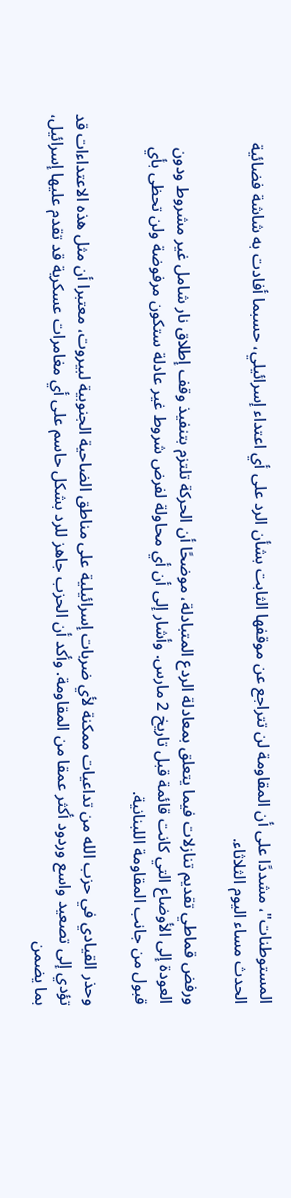المستوطنات"، مشددًا على أن المقاومة لن تتراجع عن موقفها الثابت بشأن الرد على أي اعتداء إسرائيلي، حسبما أفادت به شاشة فضائية الحدث مساء اليوم الثلاثاء.

ورفض قماطي تقديم تنازلات فيما يتعلق بمعادلة الردع المتبادلة، موضحًا أن الحركة تلتزم بتنفيذ وقف إطلاق نار شامل غير مشروط ودون العودة إلى الأوضاع التي كانت قائمة قبل تاريخ 2 مارس. وأشار إلى أن أي محاولة لفرض شروط غير عادلة ستكون مرفوضة ولن تحظى بأي قبول من جانب المقاومة اللبنانية.

وحذر القيادي في حزب الله من تداعيات ممكنة لأي ضربات إسرائيلية على مناطق الضاحية الجنوبية لبيروت، معتبرا أن مثل هذه الاعتداءات قد تؤدي إلى تصعيد واسع وردود أكثر عمقا من المقاومة. وأكد أن الحزب جاهز للرد بشكل حاسم على أي مغامرات عسكرية قد تقدم عليها إسرائيل، بما يضمن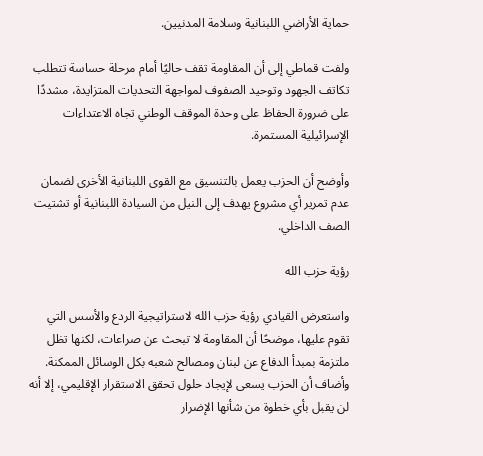حماية الأراضي اللبنانية وسلامة المدنيين.

ولفت قماطي إلى أن المقاومة تقف حاليًا أمام مرحلة حساسة تتطلب تكاتف الجهود وتوحيد الصفوف لمواجهة التحديات المتزايدة، مشددًا على ضرورة الحفاظ على وحدة الموقف الوطني تجاه الاعتداءات الإسرائيلية المستمرة.

وأوضح أن الحزب يعمل بالتنسيق مع القوى اللبنانية الأخرى لضمان عدم تمرير أي مشروع يهدف إلى النيل من السيادة اللبنانية أو تشتيت الصف الداخلي.

رؤية حزب الله

واستعرض القيادي رؤية حزب الله لاستراتيجية الردع والأسس التي تقوم عليها، موضحًا أن المقاومة لا تبحث عن صراعات، لكنها تظل ملتزمة بمبدأ الدفاع عن لبنان ومصالح شعبه بكل الوسائل الممكنة. وأضاف أن الحزب يسعى لإيجاد حلول تحقق الاستقرار الإقليمي، إلا أنه لن يقبل بأي خطوة من شأنها الإضرار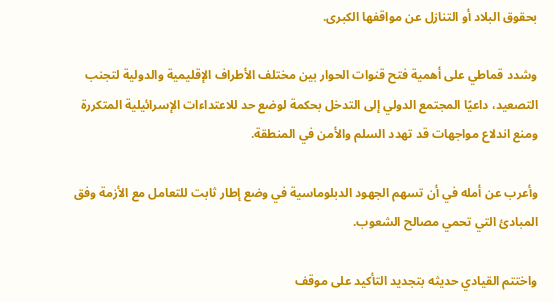بحقوق البلاد أو التنازل عن مواقفها الكبرى.

وشدد قماطي على أهمية فتح قنوات الحوار بين مختلف الأطراف الإقليمية والدولية لتجنب التصعيد، داعيًا المجتمع الدولي إلى التدخل بحكمة لوضع حد للاعتداءات الإسرائيلية المتكررة ومنع اندلاع مواجهات قد تهدد السلم والأمن في المنطقة.

وأعرب عن أمله في أن تسهم الجهود الدبلوماسية في وضع إطار ثابت للتعامل مع الأزمة وفق المبادئ التي تحمي مصالح الشعوب.

واختتم القيادي حديثه بتجديد التأكيد على موقف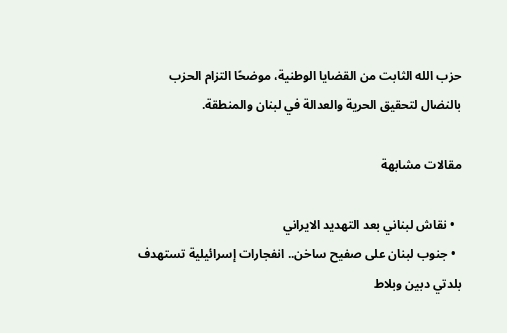حزب الله الثابت من القضايا الوطنية، موضحًا التزام الحزب بالنضال لتحقيق الحرية والعدالة في لبنان والمنطقة.

مقالات مشابهة

  • نقاش لبناني بعد التهديد الايراني
  • جنوب لبنان على صفيح ساخن.. انفجارات إسرائيلية تستهدف بلدتي دبين وبلاط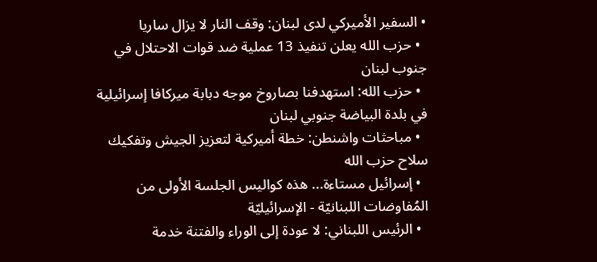• السفير الأميركي لدى لبنان: وقف النار لا يزال ساريا
  • حزب الله يعلن تنفيذ 13 عملية ضد قوات الاحتلال في جنوب لبنان
  • حزب الله: استهدفنا بصاروخ موجه دبابة ميركافا إسرائيلية في بلدة البياضة جنوبي لبنان
  • مباحثات واشنطن: خطة أميركية لتعزيز الجيش وتفكيك سلاح حزب الله
  • إسرائيل مستاءة... هذه كواليس الجلسة الأولى من المُفاوضات اللبنانيّة - الإسرائيليّة
  • الرئيس اللبناني: لا عودة إلى الوراء والفتنة خدمة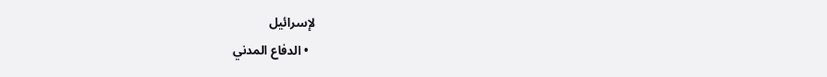لإسرائيل
  • الدفاع المدني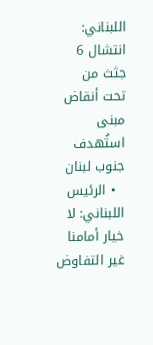اللبناني: انتشال 6 جثث من تحت أنقاض مبنى استُهدف جنوب لبنان
  • الرئيس اللبناني: لا خيار أمامنا غير التفاوض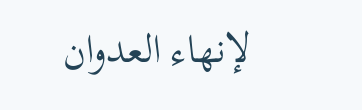لإنهاء العدوان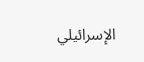الإسرائيلي